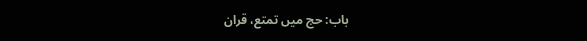باب: حج میں تمتع، قران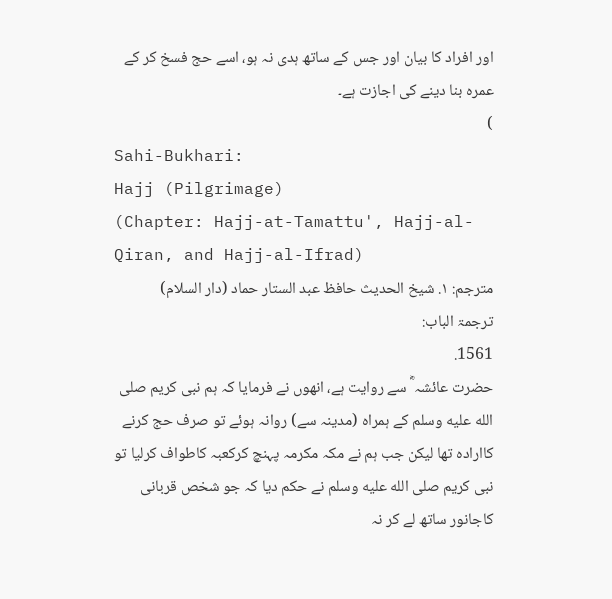اور افراد کا بیان اور جس کے ساتھ ہدی نہ ہو، اسے حج فسخ کر کے عمرہ بنا دینے کی اجازت ہے۔
)
Sahi-Bukhari:
Hajj (Pilgrimage)
(Chapter: Hajj-at-Tamattu', Hajj-al-Qiran, and Hajj-al-Ifrad)
مترجم: ١. شیخ الحدیث حافظ عبد الستار حماد (دار السلام)
ترجمۃ الباب:
1561.
حضرت عائشہ ؓ سے روایت ہے، انھوں نے فرمایا کہ ہم نبی کریم صلى الله عليه وسلم کے ہمراہ (مدینہ سے) روانہ ہوئے تو صرف حج کرنے کاارادہ تھا لیکن جب ہم نے مکہ مکرمہ پہنچ کرکعبہ کاطواف کرلیا تو نبی کریم صلى الله عليه وسلم نے حکم دیا کہ جو شخص قربانی کاجانور ساتھ لے کر نہ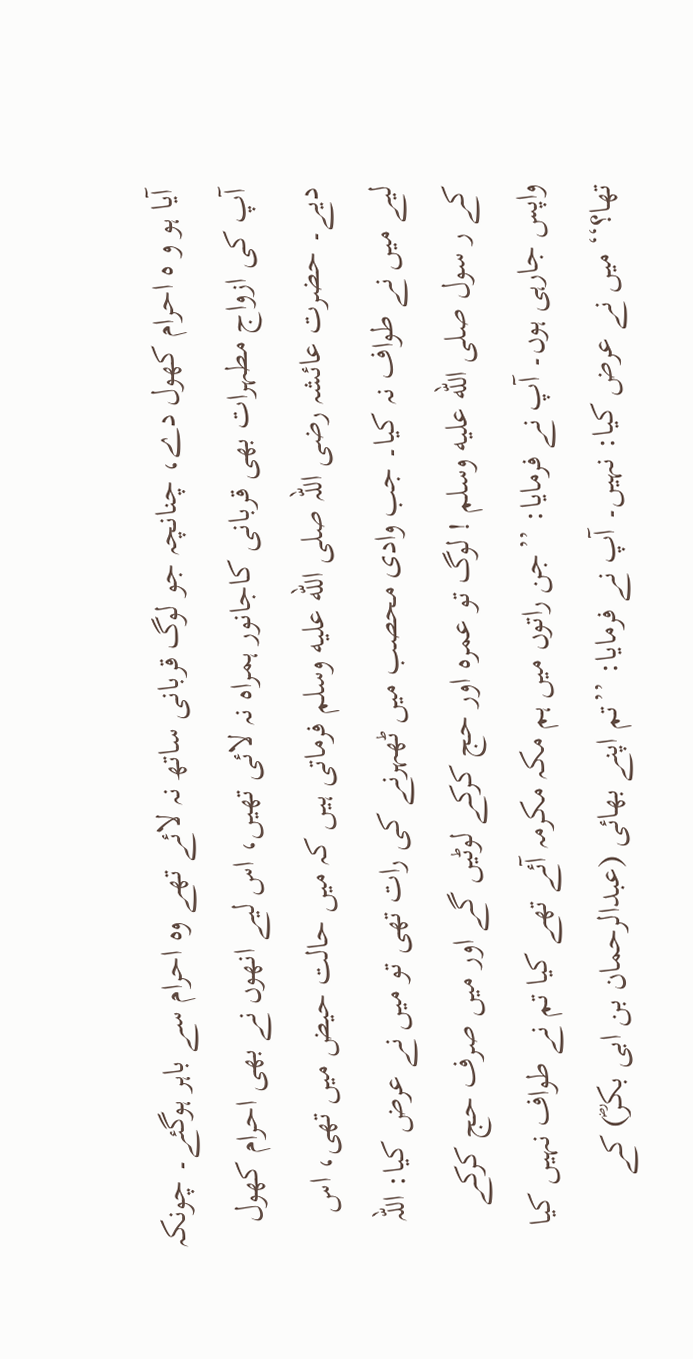آیا ہو و ہ احرام کھول دے، چنانچہ جو لوگ قربانی ساتھ نہ لائے تھے وہ احرام سے باہر ہوگئے۔ چونکہ آپ کی ازواج مطہرات بھی قربانی کاجانور ہمراہ نہ لائی تھیں، اس لیے انھوں نے بھی احرام کھول دیے۔ حضرت عائشہ رضی اللہ صلى الله عليه وسلم فرماتی ہیں کہ میں حالت حیض میں تھی، اس لیے میں نے طواف نہ کیا۔ جب وادی محصب میں ٹھہرنے کی رات تھی تو میں نے عرض کیا: اللہ کے ر سول صلى الله عليه وسلم ! لوگ تو عمرہ اور حج کرکے لوٹیں گے اور میں صرف حج کرکے واپس جارہی ہوں۔ آپ نے فرمایا: ’’جن راتوں میں ہم مکہ مکرمہ آئے تھے کیا تم نے طواف نہیں کیا تھا؟‘‘ میں نے عرض کیا: نہیں۔ آپ نے فرمایا: ’’تم اپنے بھائی (عبدالرحمان بن ابی بکرؓ) کے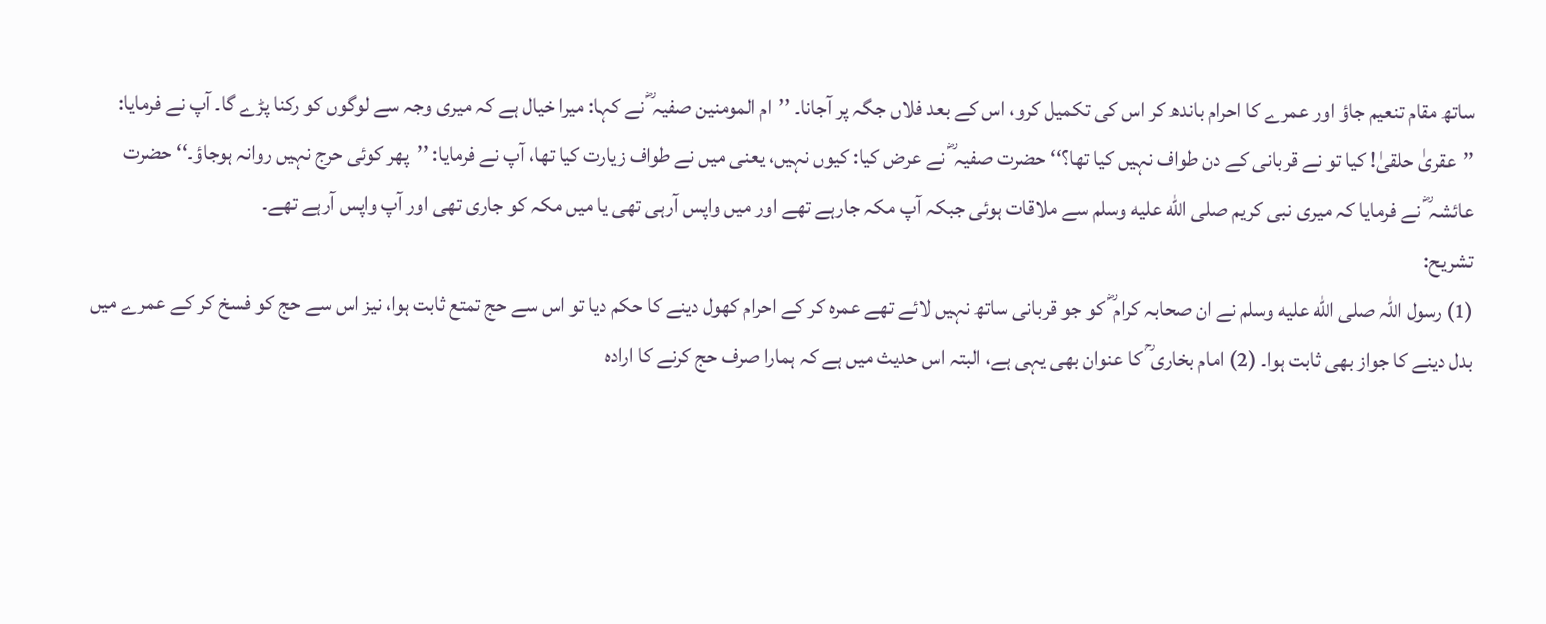ساتھ مقام تنعیم جاؤ اور عمرے کا احرام باندھ کر اس کی تکمیل کرو، اس کے بعد فلاں جگہ پر آجانا۔ ’’ام المومنین صفیہ ؓ نے کہا: میرا خیال ہے کہ میری وجہ سے لوگوں کو رکنا پڑے گا۔ آپ نے فرمایا: ’’عقریٰ حلقیٰ! کیا تو نے قربانی کے دن طواف نہیں کیا تھا؟‘‘ حضرت صفیہ ؓ نے عرض کیا: کیوں نہیں، یعنی میں نے طواف زیارت کیا تھا، آپ نے فرمایا: ’’پھر کوئی حرج نہیں روانہ ہوجاؤ۔‘‘ حضرت عائشہ ؓ نے فرمایا کہ میری نبی کریم صلى الله عليه وسلم سے ملاقات ہوئی جبکہ آپ مکہ جارہے تھے اور میں واپس آرہی تھی یا میں مکہ کو جاری تھی اور آپ واپس آرہے تھے۔
تشریح:
(1) رسول اللہ صلى الله عليه وسلم نے ان صحابہ کرام ؓ کو جو قربانی ساتھ نہیں لائے تھے عمرہ کر کے احرام کھول دینے کا حکم دیا تو اس سے حج تمتع ثابت ہوا، نیز اس سے حج کو فسخ کر کے عمرے میں بدل دینے کا جواز بھی ثابت ہوا۔ (2) امام بخاری ؒ کا عنوان بھی یہی ہے، البتہ اس حدیث میں ہے کہ ہمارا صرف حج کرنے کا ارادہ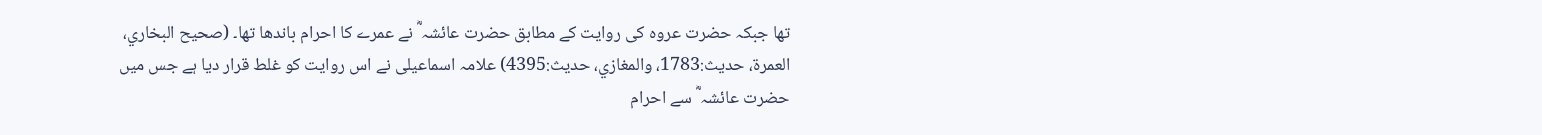تھا جبکہ حضرت عروہ کی روایت کے مطابق حضرت عائشہ ؓ نے عمرے کا احرام باندھا تھا۔ (صحیح البخاري، العمرة، حدیث:1783، والمغازي، حدیث:4395) علامہ اسماعیلی نے اس روایت کو غلط قرار دیا ہے جس میں حضرت عائشہ ؓ سے احرام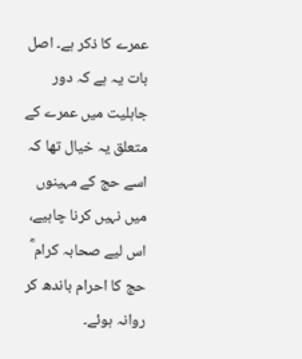عمرے کا ذکر ہے۔ اصل بات یہ ہے کہ دور جاہلیت میں عمرے کے متعلق یہ خیال تھا کہ اسے حج کے مہینوں میں نہیں کرنا چاہیے، اس لیے صحابہ کرام ؓ حج کا احرام باندھ کر روانہ ہوئے۔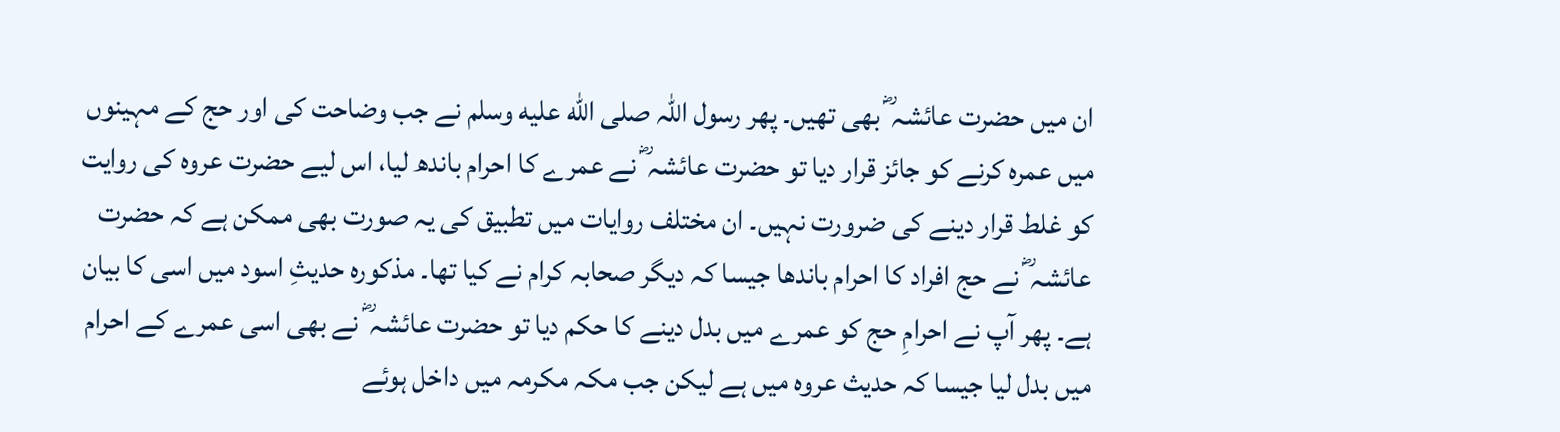ان میں حضرت عائشہ ؓ بھی تھیں۔ پھر رسول اللہ صلى الله عليه وسلم نے جب وضاحت کی اور حج کے مہینوں میں عمرہ کرنے کو جائز قرار دیا تو حضرت عائشہ ؓ نے عمرے کا احرام باندھ لیا، اس لیے حضرت عروہ کی روایت کو غلط قرار دینے کی ضرورت نہیں۔ ان مختلف روایات میں تطبیق کی یہ صورت بھی ممکن ہے کہ حضرت عائشہ ؓ نے حج افراد کا احرام باندھا جیسا کہ دیگر صحابہ کرام نے کیا تھا۔ مذکورہ حدیثِ اسود میں اسی کا بیان ہے۔ پھر آپ نے احرامِ حج کو عمرے میں بدل دینے کا حکم دیا تو حضرت عائشہ ؓ نے بھی اسی عمرے کے احرام میں بدل لیا جیسا کہ حدیث عروہ میں ہے لیکن جب مکہ مکرمہ میں داخل ہوئے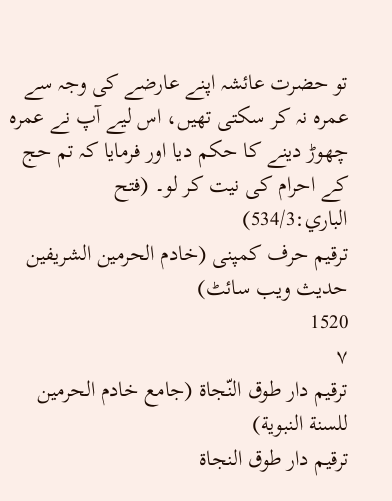تو حضرت عائشہ اپنے عارضے کی وجہ سے عمرہ نہ کر سکتی تھیں، اس لیے آپ نے عمرہ چھوڑ دینے کا حکم دیا اور فرمایا کہ تم حج کے احرام کی نیت کر لو۔ (فتح الباري:534/3)
ترقیم حرف کمپنی (خادم الحرمین الشریفین حدیث ویب سائٹ)
1520
٧
ترقيم دار طوق النّجاة (جامع خادم الحرمين للسنة النبوية)
ترقیم دار طوق النجاۃ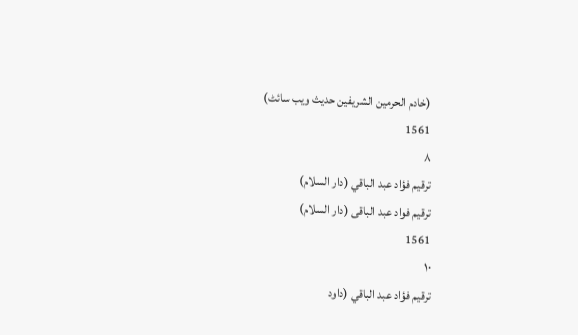(خادم الحرمین الشریفین حدیث ویب سائٹ)
1561
٨
ترقيم فؤاد عبد الباقي (دار السلام)
ترقیم فواد عبد الباقی (دار السلام)
1561
١٠
ترقيم فؤاد عبد الباقي (داود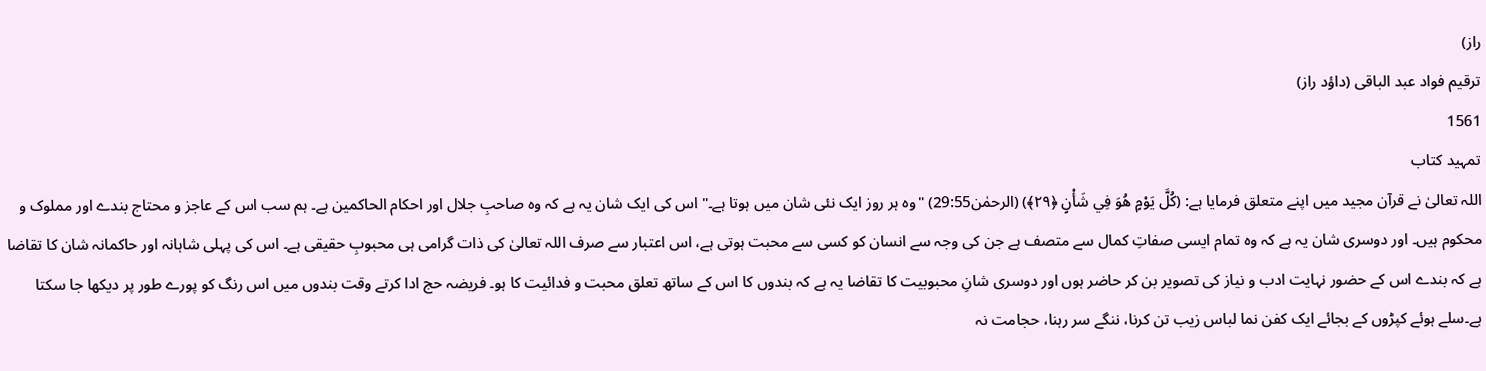راز)
ترقیم فواد عبد الباقی (داؤد راز)
1561
تمہید کتاب
اللہ تعالیٰ نے قرآن مجید میں اپنے متعلق فرمایا ہے: (كُلَّ يَوْمٍ هُوَ فِي شَأْنٍ ﴿٢٩﴾) (الرحمٰن29:55) "وہ ہر روز ایک نئی شان میں ہوتا ہے۔" اس کی ایک شان یہ ہے کہ وہ صاحبِ جلال اور احکام الحاکمین ہے۔ ہم سب اس کے عاجز و محتاج بندے اور مملوک و محکوم ہیں۔ اور دوسری شان یہ ہے کہ وہ تمام ایسی صفاتِ کمال سے متصف ہے جن کی وجہ سے انسان کو کسی سے محبت ہوتی ہے، اس اعتبار سے صرف اللہ تعالیٰ کی ذات گرامی ہی محبوبِ حقیقی ہے۔ اس کی پہلی شاہانہ اور حاکمانہ شان کا تقاضا ہے کہ بندے اس کے حضور نہایت ادب و نیاز کی تصویر بن کر حاضر ہوں اور دوسری شانِ محبوبیت کا تقاضا یہ ہے کہ بندوں کا اس کے ساتھ تعلق محبت و فدائیت کا ہو۔ فریضہ حج ادا کرتے وقت بندوں میں اس رنگ کو پورے طور پر دیکھا جا سکتا ہے۔سلے ہوئے کپڑوں کے بجائے ایک کفن نما لباس زیب تن کرنا، ننگے سر رہنا، حجامت نہ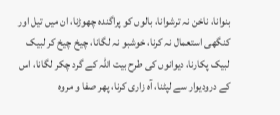بنوانا، ناخن نہ ترشوانا، بالوں کو پراگندہ چھوڑنا، ان میں تیل اور کنگھی استعمال نہ کرنا، خوشبو نہ لگانا، چیخ چیخ کر لبیک لبیک پکارنا، دیوانوں کی طرح بیت اللہ کے گرد چکر لگانا، اس کے درودیوار سے لپٹنا، آہ زاری کرنا، پھر صفا و مروہ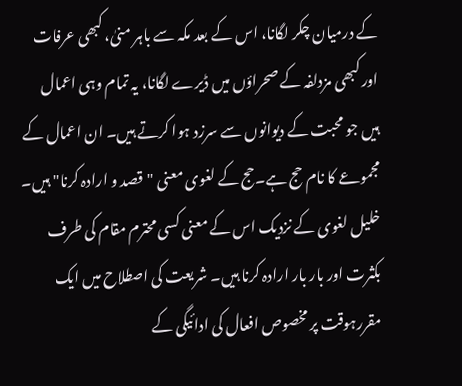کے درمیان چکر لگانا، اس کے بعد مکہ سے باہر منیٰ، کبھی عرفات اور کبھی مزدلفہ کے صحراؤں میں ڈیرے لگانا، یہ تمام وہی اعمال ہیں جو محبت کے دیوانوں سے سرزد ہوا کرتے ہیں۔ ان اعمال کے مجموعے کا نام حج ہے۔حج کے لغوی معنی "قصد و ارادہ کرنا" ہیں۔ خلیل لغوی کے نزدیک اس کے معنی کسی محترم مقام کی طرف بکثرت اور بار بار ارادہ کرنا ہیں۔ شریعت کی اصطلاح میں ایک مقررہوقت پر مخصوص افعال کی ادائیگی کے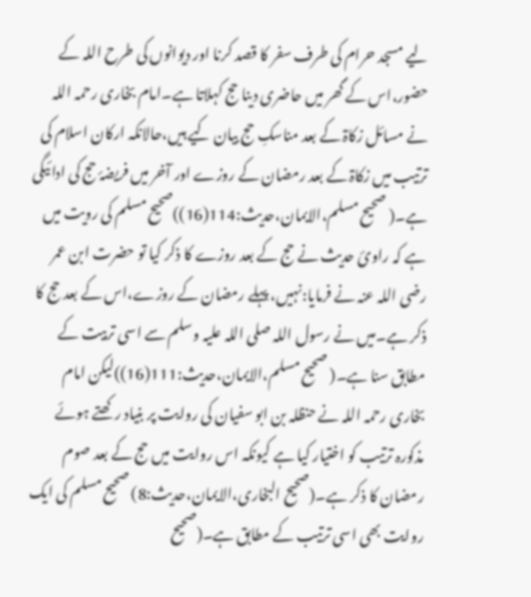لیے مسجد حرام کی طرف سفر کا قصد کرنا اور دیوانوں کی طرح اللہ کے حضور،اس کے گھر میں حاضری دینا حج کہلاتا ہے۔امام بخاری رحمہ اللہ نے مسائل زکاۃ کے بعد مناسکِ حج بیان کیے ہیں،حالانکہ ارکان اسلام کی ترتیب میں زکاۃ کے بعد رمضان کے روزے اور آخر میں فریضۂ حج کی ادائیگی ہے۔( صحیح مسلم،الایمان،حدیث:114(16))صحیح مسلم کی رویت میں ہے کہ راوئ حدیث نے حج کے بعد روزے کا ذکر کیا تو حضرت ابن عمر رضی اللہ عنہ نے فرمایا:نہیں، پہلے رمضان کے روزے،اس کے بعد حج کا ذکر ہے۔میں نے رسول اللہ صلی اللہ علیہ وسلم سے اسی تربیت کے مطابق سنا ہے۔( صحیح مسلم،الایمان،حدیث:111(16))لیکن امام بخاری رحمہ اللہ نے حنظلہ بن ابو سفیان کی روایت پر بنیاد رکھتے ہوئے مذکورہ ترتیب کو اختیار کیا ہے کیونکہ اس روایت میں حج کے بعد صوم رمضان کا ذکر ہے۔(صحیح البخاری،الایمان،حدیث:8) صحیح مسلم کی ایک روایت بھی اسی ترتیب کے مطابق ہے۔(صحیح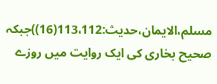مسلم،الایمان،حدیث:113،112(16))جبکہ صحیح بخاری کی ایک روایت میں روزے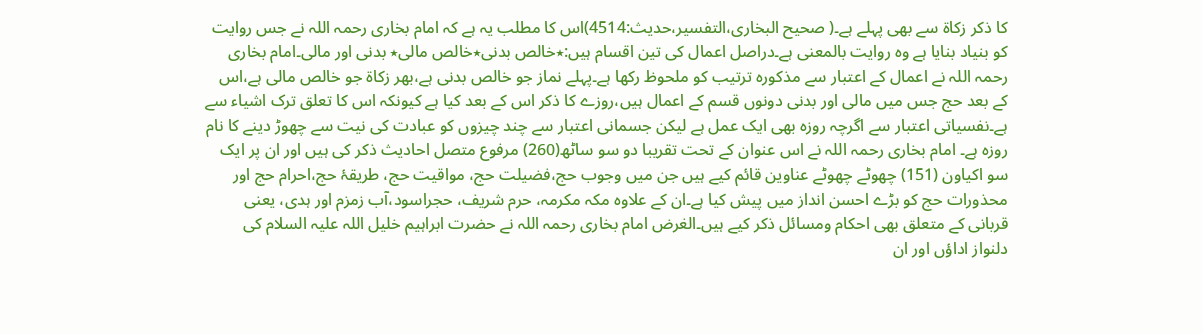کا ذکر زکاۃ سے بھی پہلے ہے۔( صحیح البخاری،التفسیر،حدیث:4514)اس کا مطلب یہ ہے کہ امام بخاری رحمہ اللہ نے جس روایت کو بنیاد بنایا ہے وہ روایت بالمعنی ہے۔دراصل اعمال کی تین اقسام ہیں:٭خالص بدنی٭خالص مالی٭ بدنی اور مالی۔امام بخاری رحمہ اللہ نے اعمال کے اعتبار سے مذکورہ ترتیب کو ملحوظ رکھا ہے۔پہلے نماز جو خالص بدنی ہے،بھر زکاۃ جو خالص مالی ہے،اس کے بعد حج جس میں مالی اور بدنی دونوں قسم کے اعمال ہیں،روزے کا ذکر اس کے بعد کیا ہے کیونکہ اس کا تعلق ترک اشیاء سے ہے۔نفسیاتی اعتبار سے اگرچہ روزہ بھی ایک عمل ہے لیکن جسمانی اعتبار سے چند چیزوں کو عبادت کی نیت سے چھوڑ دینے کا نام روزہ ہے۔ امام بخاری رحمہ اللہ نے اس عنوان کے تحت تقریبا دو سو ساٹھ(260) مرفوع متصل احادیث ذکر کی ہیں اور ان پر ایک سو اکیاون (151) چھوٹے چھوٹے عناوین قائم کیے ہیں جن میں وجوب حج،فضیلت حج، مواقیت حج، طریقۂ حج،احرام حج اور محذورات حج کو بڑے احسن انداز میں پیش کیا ہے۔ان کے علاوہ مکہ مکرمہ، حرم شریف، حجراسود،آب زمزم اور ہدی، یعنی قربانی کے متعلق بھی احکام ومسائل ذکر کیے ہیں۔الغرض امام بخاری رحمہ اللہ نے حضرت ابراہیم خلیل اللہ علیہ السلام کی دلنواز اداؤں اور ان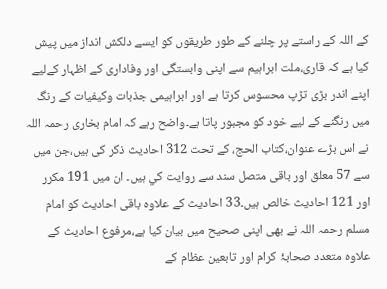کے اللہ کے راستے پر چلنے کے طور طریقوں کو ایسے دلکش انداز میں پیش کیا ہے کہ قاری،ملت ابراہیم سے اپنی وابستگی اور وفاداری کے اظہار کےلیے اپنے اندر بڑی تڑپ محسوس کرتا ہے اور ابراہیمی جذبات وکیفیات کے رنگ میں رنگنے کے لیے خود کو مجبور پاتا ہے۔واضح رہے کہ امام بخاری رحمہ اللہ نے اس بڑے عنوان،کتاب الحج، کے تحت 312 احادیث ذکر کی ہیں،جن میں سے 57 معلق اور باقی متصل سند سے روايت كي ہيں۔ ان میں 191 مکرر اور 121 احادیث خالص ہیں۔33 احادیث کے علاوہ باقی احادیث کو امام مسلم رحمہ اللہ نے بھی اپنی صحیح میں بیان کیا ہے،مرفوع احادیث کے علاوہ متعدد صحابۂ کرام اور تابعین عظام کے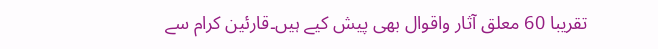تقریبا 60 معلق آثار واقوال بھی پیش کیے ہیں۔قارئین کرام سے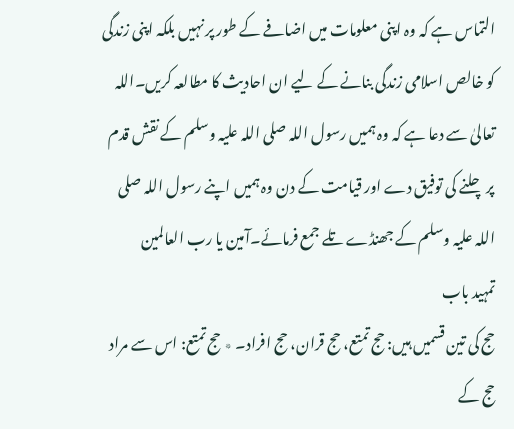التماس ہے کہ وہ اپنی معلومات میں اضافے کے طور پر نہیں بلکہ اپنی زندگی کو خالص اسلامی زندگی بنانے کے لیے ان احادیث کا مطالعہ کریں۔اللہ تعالیٰ سے دعا ہے کہ وہ ہمیں رسول اللہ صلی اللہ علیہ وسلم کے نقش قدم پر چلنے کی توفیق دے اور قیامت کے دن وہ ہمیں اپنے رسول اللہ صلی اللہ علیہ وسلم کے جھنڈے تلے جمع فرمائے۔آمین یا رب العالمین
تمہید باب
حج کی تین قسمیں ہیں: حج تمتع، حج قران، حج افراد۔ ٭ حج تمتع: اس سے مراد حج کے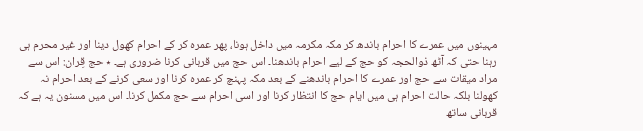مہینوں میں عمرے کا احرام باندھ کر مکہ مکرمہ میں داخل ہونا، پھر عمرہ کر کے احرام کھول دینا اور غیر محرم ہی رہنا حتی کہ آٹھ ذوالحجہ کو حج کے لیے احرام باندھنا۔ اس حج میں قربانی کرنا ضروری ہے۔ ٭ حج قِران: اس سے مراد میقات سے حج اور عمرے کا احرام باندھنے کے بعد مکہ پہنچ کر عمرہ کرنا اور سعی کرنے کے بعد احرام نہ کھولنا بلکہ حالت احرام ہی میں ایام حج کا انتظار کرنا اور اسی احرام سے حج مکمل کرنا۔ اس میں مسنون یہ ہے کہ قربانی ساتھ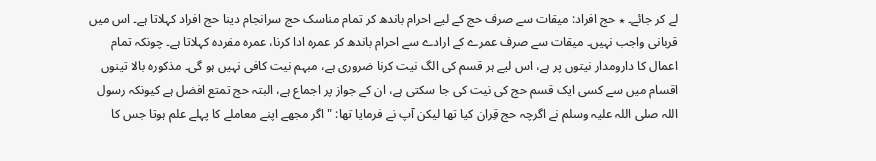لے کر جائے۔ ٭ حج افراد: میقات سے صرف حج کے لیے احرام باندھ کر تمام مناسک حج سرانجام دینا حج افراد کہلاتا ہے۔ اس میں قربانی واجب نہیں۔ میقات سے صرف عمرے کے ارادے سے احرام باندھ کر عمرہ ادا کرنا، عمرہ مفردہ کہلاتا ہے۔ چونکہ تمام اعمال کا دارومدار نیتوں پر ہے، اس لیے ہر قسم کی الگ نیت کرنا ضروری ہے، مبہم نیت کافی نہیں ہو گی۔ مذکورہ بالا تینوں اقسام میں سے کسی ایک قسم حج کی نیت کی جا سکتی ہے، ان کے جواز پر اجماع ہے، البتہ حج تمتع افضل ہے کیونکہ رسول اللہ صلی اللہ علیہ وسلم نے اگرچہ حج قِران کیا تھا لیکن آپ نے فرمایا تھا: "اگر مجھے اپنے معاملے کا پہلے علم ہوتا جس کا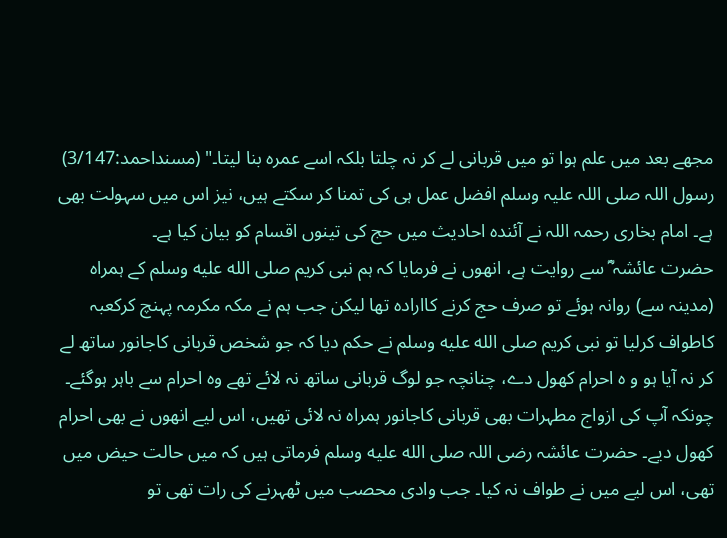مجھے بعد میں علم ہوا تو میں قربانی لے کر نہ چلتا بلکہ اسے عمرہ بنا لیتا۔" (مسنداحمد:3/147) رسول اللہ صلی اللہ علیہ وسلم افضل عمل ہی کی تمنا کر سکتے ہیں، نیز اس میں سہولت بھی ہے۔ امام بخاری رحمہ اللہ نے آئندہ احادیث میں حج کی تینوں اقسام کو بیان کیا ہے۔
حضرت عائشہ ؓ سے روایت ہے، انھوں نے فرمایا کہ ہم نبی کریم صلى الله عليه وسلم کے ہمراہ (مدینہ سے) روانہ ہوئے تو صرف حج کرنے کاارادہ تھا لیکن جب ہم نے مکہ مکرمہ پہنچ کرکعبہ کاطواف کرلیا تو نبی کریم صلى الله عليه وسلم نے حکم دیا کہ جو شخص قربانی کاجانور ساتھ لے کر نہ آیا ہو و ہ احرام کھول دے، چنانچہ جو لوگ قربانی ساتھ نہ لائے تھے وہ احرام سے باہر ہوگئے۔ چونکہ آپ کی ازواج مطہرات بھی قربانی کاجانور ہمراہ نہ لائی تھیں، اس لیے انھوں نے بھی احرام کھول دیے۔ حضرت عائشہ رضی اللہ صلى الله عليه وسلم فرماتی ہیں کہ میں حالت حیض میں تھی، اس لیے میں نے طواف نہ کیا۔ جب وادی محصب میں ٹھہرنے کی رات تھی تو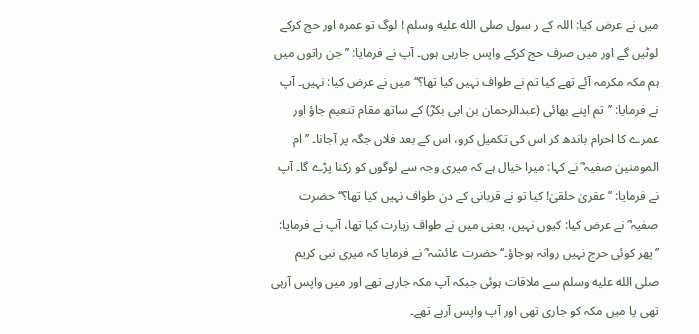میں نے عرض کیا: اللہ کے ر سول صلى الله عليه وسلم ! لوگ تو عمرہ اور حج کرکے لوٹیں گے اور میں صرف حج کرکے واپس جارہی ہوں۔ آپ نے فرمایا: ’’جن راتوں میں ہم مکہ مکرمہ آئے تھے کیا تم نے طواف نہیں کیا تھا؟‘‘ میں نے عرض کیا: نہیں۔ آپ نے فرمایا: ’’تم اپنے بھائی (عبدالرحمان بن ابی بکرؓ) کے ساتھ مقام تنعیم جاؤ اور عمرے کا احرام باندھ کر اس کی تکمیل کرو، اس کے بعد فلاں جگہ پر آجانا۔ ’’ام المومنین صفیہ ؓ نے کہا: میرا خیال ہے کہ میری وجہ سے لوگوں کو رکنا پڑے گا۔ آپ نے فرمایا: ’’عقریٰ حلقیٰ! کیا تو نے قربانی کے دن طواف نہیں کیا تھا؟‘‘ حضرت صفیہ ؓ نے عرض کیا: کیوں نہیں، یعنی میں نے طواف زیارت کیا تھا، آپ نے فرمایا: ’’پھر کوئی حرج نہیں روانہ ہوجاؤ۔‘‘ حضرت عائشہ ؓ نے فرمایا کہ میری نبی کریم صلى الله عليه وسلم سے ملاقات ہوئی جبکہ آپ مکہ جارہے تھے اور میں واپس آرہی تھی یا میں مکہ کو جاری تھی اور آپ واپس آرہے تھے۔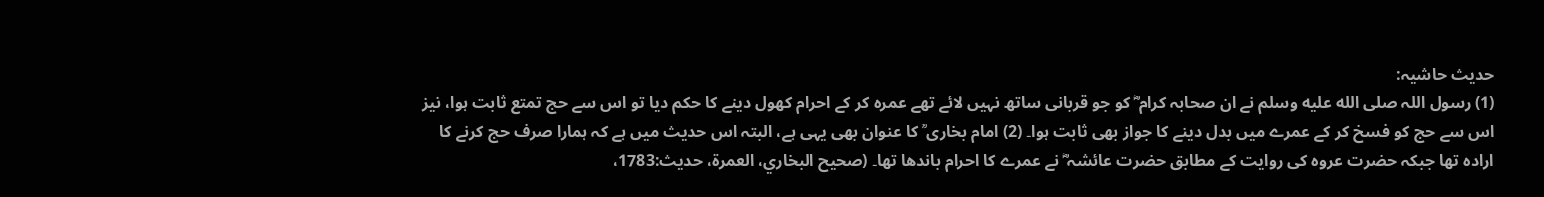حدیث حاشیہ:
(1) رسول اللہ صلى الله عليه وسلم نے ان صحابہ کرام ؓ کو جو قربانی ساتھ نہیں لائے تھے عمرہ کر کے احرام کھول دینے کا حکم دیا تو اس سے حج تمتع ثابت ہوا، نیز اس سے حج کو فسخ کر کے عمرے میں بدل دینے کا جواز بھی ثابت ہوا۔ (2) امام بخاری ؒ کا عنوان بھی یہی ہے، البتہ اس حدیث میں ہے کہ ہمارا صرف حج کرنے کا ارادہ تھا جبکہ حضرت عروہ کی روایت کے مطابق حضرت عائشہ ؓ نے عمرے کا احرام باندھا تھا۔ (صحیح البخاري، العمرة، حدیث:1783،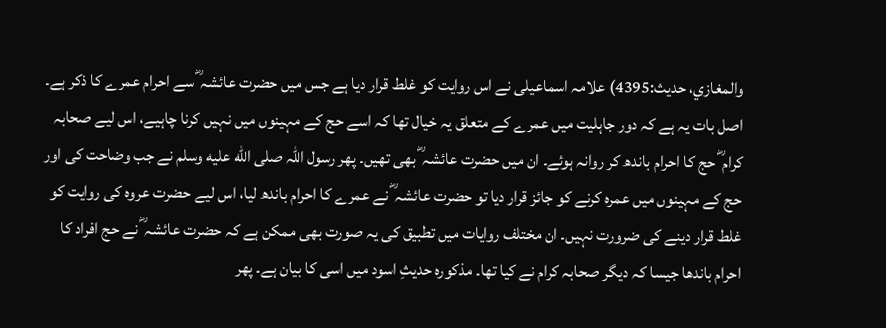والمغازي، حدیث:4395) علامہ اسماعیلی نے اس روایت کو غلط قرار دیا ہے جس میں حضرت عائشہ ؓ سے احرام عمرے کا ذکر ہے۔ اصل بات یہ ہے کہ دور جاہلیت میں عمرے کے متعلق یہ خیال تھا کہ اسے حج کے مہینوں میں نہیں کرنا چاہیے، اس لیے صحابہ کرام ؓ حج کا احرام باندھ کر روانہ ہوئے۔ ان میں حضرت عائشہ ؓ بھی تھیں۔ پھر رسول اللہ صلى الله عليه وسلم نے جب وضاحت کی اور حج کے مہینوں میں عمرہ کرنے کو جائز قرار دیا تو حضرت عائشہ ؓ نے عمرے کا احرام باندھ لیا، اس لیے حضرت عروہ کی روایت کو غلط قرار دینے کی ضرورت نہیں۔ ان مختلف روایات میں تطبیق کی یہ صورت بھی ممکن ہے کہ حضرت عائشہ ؓ نے حج افراد کا احرام باندھا جیسا کہ دیگر صحابہ کرام نے کیا تھا۔ مذکورہ حدیثِ اسود میں اسی کا بیان ہے۔ پھر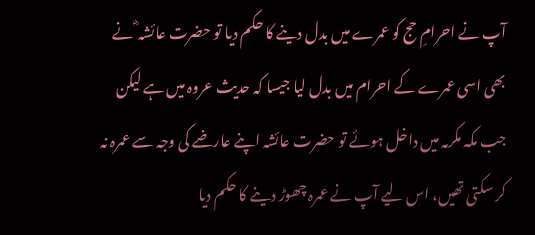آپ نے احرامِ حج کو عمرے میں بدل دینے کا حکم دیا تو حضرت عائشہ ؓ نے بھی اسی عمرے کے احرام میں بدل لیا جیسا کہ حدیث عروہ میں ہے لیکن جب مکہ مکرمہ میں داخل ہوئے تو حضرت عائشہ اپنے عارضے کی وجہ سے عمرہ نہ کر سکتی تھیں، اس لیے آپ نے عمرہ چھوڑ دینے کا حکم دیا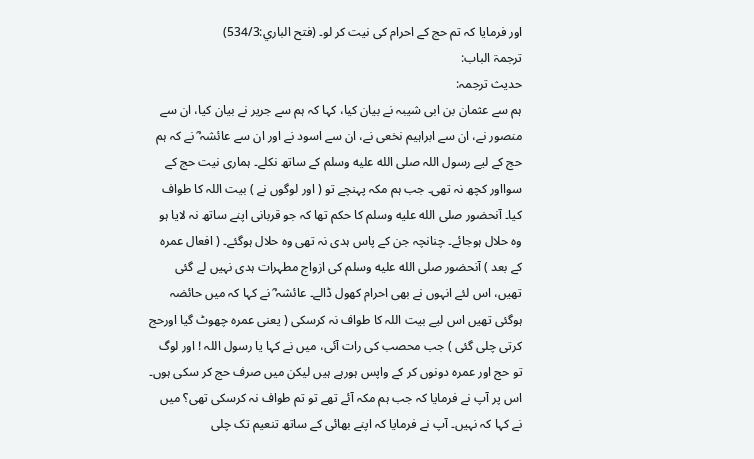اور فرمایا کہ تم حج کے احرام کی نیت کر لو۔ (فتح الباري:534/3)
ترجمۃ الباب:
حدیث ترجمہ:
ہم سے عثمان بن ابی شیبہ نے بیان کیا، کہا کہ ہم سے جریر نے بیان کیا، ان سے منصور نے، ان سے ابراہیم نخعی نے، ان سے اسود نے اور ان سے عائشہ ؓ نے کہ ہم حج کے لیے رسول اللہ صلى الله عليه وسلم کے ساتھ نکلے۔ ہماری نیت حج کے سوااور کچھ نہ تھی۔ جب ہم مکہ پہنچے تو ( اور لوگوں نے ) بیت اللہ کا طواف کیا۔ آنحضور صلى الله عليه وسلم کا حکم تھا کہ جو قربانی اپنے ساتھ نہ لایا ہو وہ حلال ہوجائے۔ چنانچہ جن کے پاس ہدی نہ تھی وہ حلال ہوگئے۔ ( افعال عمرہ کے بعد ) آنحضور صلى الله عليه وسلم کی ازواج مطہرات ہدی نہیں لے گئی تھیں، اس لئے انہوں نے بھی احرام کھول ڈالے۔ عائشہ ؓ نے کہا کہ میں حائضہ ہوگئی تھیں اس لیے بیت اللہ کا طواف نہ کرسکی ( یعنی عمرہ چھوٹ گیا اورحج کرتی چلی گئی ) جب محصب کی رات آئی، میں نے کہا یا رسول اللہ ! اور لوگ تو حج اور عمرہ دونوں کر کے واپس ہورہے ہیں لیکن میں صرف حج کر سکی ہوں۔ اس پر آپ نے فرمایا کہ جب ہم مکہ آئے تھے تو تم طواف نہ کرسکی تھی؟ میں نے کہا کہ نہیں۔ آپ نے فرمایا کہ اپنے بھائی کے ساتھ تنعیم تک چلی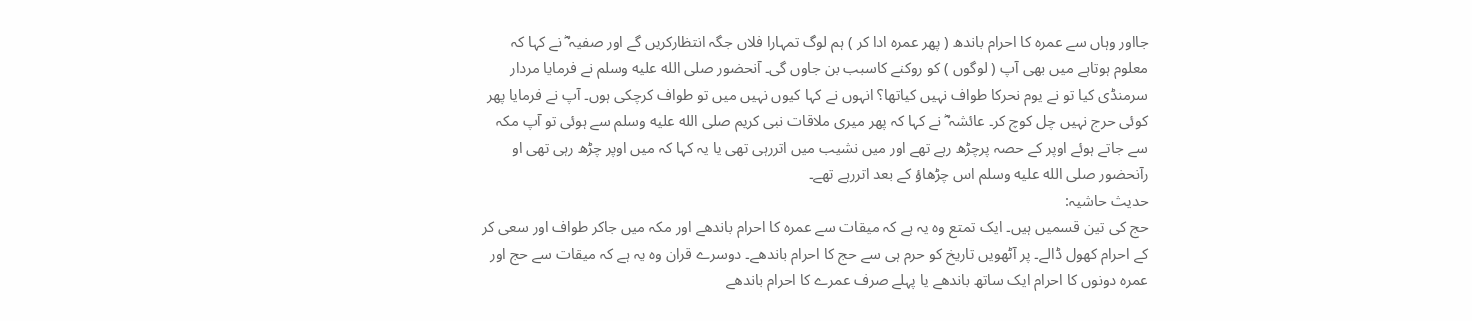جااور وہاں سے عمرہ کا احرام باندھ ( پھر عمرہ ادا کر ) ہم لوگ تمہارا فلاں جگہ انتظارکریں گے اور صفیہ ؓ نے کہا کہ معلوم ہوتاہے میں بھی آپ ( لوگوں ) کو روکنے کاسبب بن جاوں گی۔ آنحضور صلى الله عليه وسلم نے فرمایا مردار سرمنڈی کیا تو نے یوم نحرکا طواف نہیں کیاتھا؟ انہوں نے کہا کیوں نہیں میں تو طواف کرچکی ہوں۔ آپ نے فرمایا پھر کوئی حرج نہیں چل کوچ کر۔ عائشہ ؓ نے کہا کہ پھر میری ملاقات نبی کریم صلى الله عليه وسلم سے ہوئی تو آپ مکہ سے جاتے ہوئے اوپر کے حصہ پرچڑھ رہے تھے اور میں نشیب میں اتررہی تھی یا یہ کہا کہ میں اوپر چڑھ رہی تھی او رآنحضور صلى الله عليه وسلم اس چڑھاؤ کے بعد اتررہے تھے۔
حدیث حاشیہ:
حج کی تین قسمیں ہیں۔ ایک تمتع وہ یہ ہے کہ میقات سے عمرہ کا احرام باندھے اور مکہ میں جاکر طواف اور سعی کر کے احرام کھول ڈالے۔ پر آٹھویں تاریخ کو حرم ہی سے حج کا احرام باندھے۔ دوسرے قران وہ یہ ہے کہ میقات سے حج اور عمرہ دونوں کا احرام ایک ساتھ باندھے یا پہلے صرف عمرے کا احرام باندھے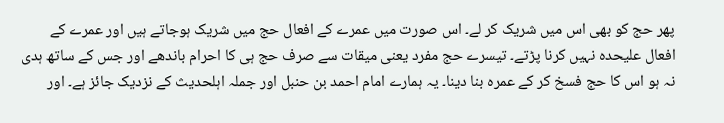پھر حج کو بھی اس میں شریک کر لے۔ اس صورت میں عمرے کے افعال حج میں شریک ہوجاتے ہیں اور عمرے کے افعال علیحدہ نہیں کرنا پڑتے۔ تیسرے حج مفرد یعنی میقات سے صرف حج ہی کا احرام باندھے اور جس کے ساتھ ہدی نہ ہو اس کا حج فسخ کر کے عمرہ بنا دینا۔ یہ ہمارے امام احمد بن حنبل اور جملہ اہلحدیث کے نزدیک جائز ہے۔ اور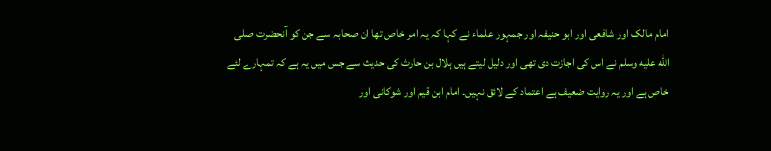امام مالک اور شافعی اور ابو حنیفہ اور جمہور علماء نے کہا کہ یہ امر خاص تھا ان صحابہ سے جن کو آنحضرت صلى الله عليه وسلم نے اس کی اجازت دی تھی اور دلیل لیتے ہیں ہلال بن حارث کی حدیث سے جس میں یہ ہے کہ تمہارے لئے خاص ہے اور یہ روایت ضعیف ہے اعتماد کے لائق نہیں۔ امام ابن قیم اور شوکانی اور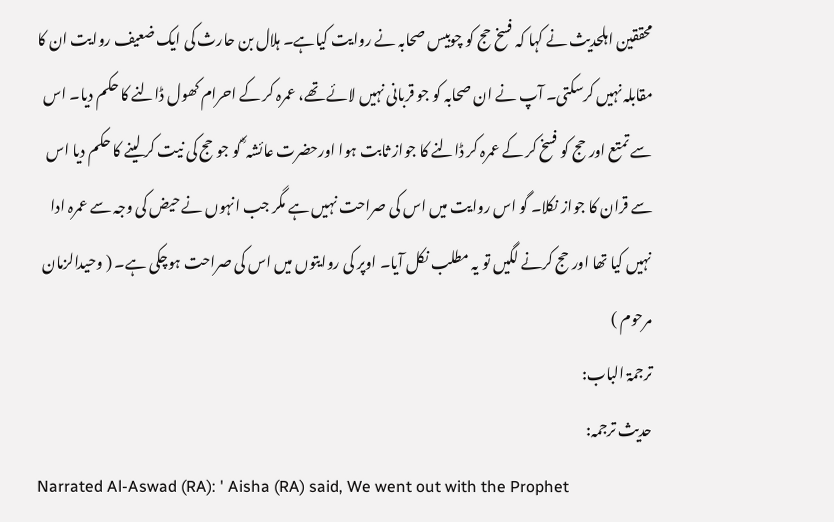محققین اہلحدیث نے کہا کہ فسخ حج کو چوبیس صحابہ نے روایت کیاہے۔ ہلال بن حارث کی ایک ضعیف روایت ان کا مقابلہ نہیں کرسکتی۔ آپ نے ان صحابہ کو جو قربانی نہیں لائے تھے، عمرہ کر کے احرام کھول ڈالنے کا حکم دیا۔ اس سے تمتع اور حج کو فسخ کر کے عمرہ کر ڈالنے کا جواز ثابت ہوا اورحضرت عائشہ ؓ کو جو حج کی نیت کر لینے کا حکم دیا اس سے قران کا جواز نکلا۔ گو اس روایت میں اس کی صراحت نہیں ہے مگر جب انہوں نے حیض کی وجہ سے عمرہ ادا نہیں کیا تھا اور حج کرنے لگیں تو یہ مطلب نکل آیا۔ اوپر کی روایتوں میں اس کی صراحت ہوچکی ہے۔ ( وحيدالزمان مرحوم )
ترجمۃ الباب:
حدیث ترجمہ:
Narrated Al-Aswad (RA): ' Aisha (RA) said, We went out with the Prophet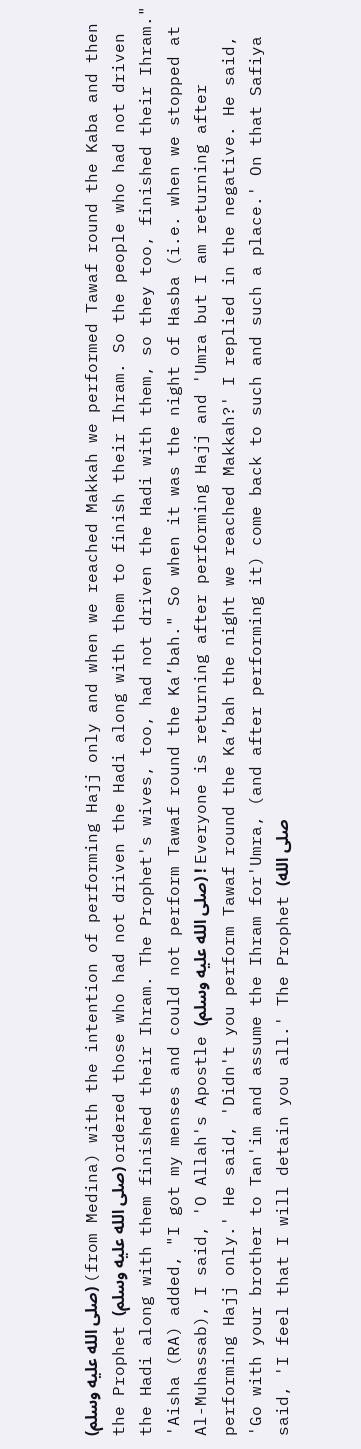(صلى الله عليه وسلم) (from Medina) with the intention of performing Hajj only and when we reached Makkah we performed Tawaf round the Kaba and then the Prophet (صلى الله عليه وسلم) ordered those who had not driven the Hadi along with them to finish their Ihram. So the people who had not driven the Hadi along with them finished their Ihram. The Prophet's wives, too, had not driven the Hadi with them, so they too, finished their Ihram." 'Aisha (RA) added, "I got my menses and could not perform Tawaf round the Ka’bah." So when it was the night of Hasba (i.e. when we stopped at Al-Muhassab), I said, 'O Allah's Apostle (صلى الله عليه وسلم) ! Everyone is returning after performing Hajj and 'Umra but I am returning after performing Hajj only.' He said, 'Didn't you perform Tawaf round the Ka’bah the night we reached Makkah?' I replied in the negative. He said, 'Go with your brother to Tan'im and assume the Ihram for'Umra, (and after performing it) come back to such and such a place.' On that Safiya said, 'I feel that I will detain you all.' The Prophet (صلى الله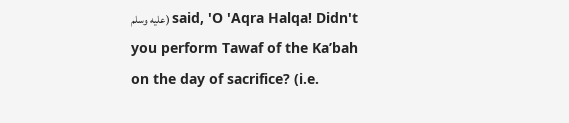عليه وسلم) said, 'O 'Aqra Halqa! Didn't you perform Tawaf of the Ka’bah on the day of sacrifice? (i.e.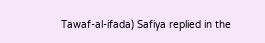Tawaf-al-ifada) Safiya replied in the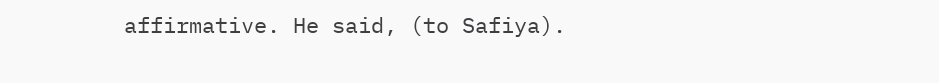affirmative. He said, (to Safiya).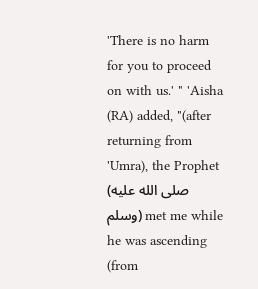'There is no harm for you to proceed on with us.' " 'Aisha (RA) added, "(after returning from 'Umra), the Prophet (صلى الله عليه وسلم) met me while he was ascending (from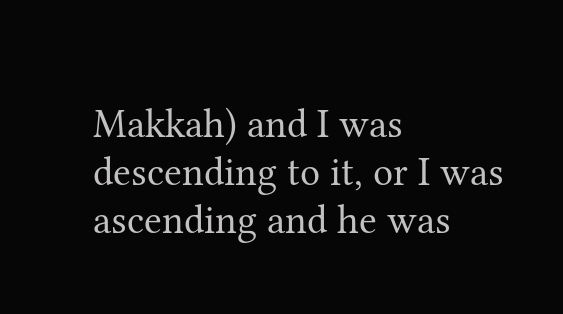Makkah) and I was descending to it, or I was ascending and he was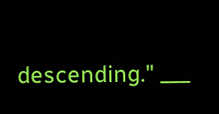descending." ___